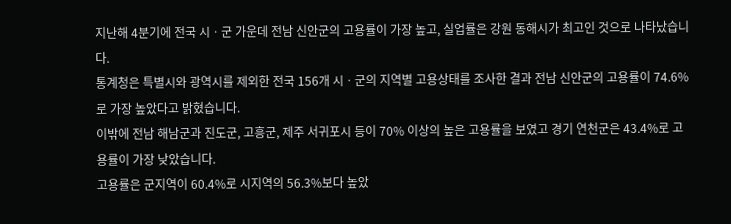지난해 4분기에 전국 시ㆍ군 가운데 전남 신안군의 고용률이 가장 높고, 실업률은 강원 동해시가 최고인 것으로 나타났습니다.
통계청은 특별시와 광역시를 제외한 전국 156개 시ㆍ군의 지역별 고용상태를 조사한 결과 전남 신안군의 고용률이 74.6%로 가장 높았다고 밝혔습니다.
이밖에 전남 해남군과 진도군, 고흥군, 제주 서귀포시 등이 70% 이상의 높은 고용률을 보였고 경기 연천군은 43.4%로 고용률이 가장 낮았습니다.
고용률은 군지역이 60.4%로 시지역의 56.3%보다 높았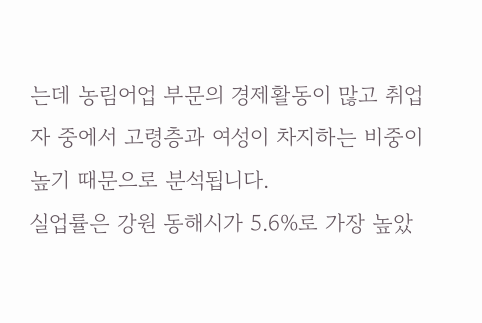는데 농림어업 부문의 경제활동이 많고 취업자 중에서 고령층과 여성이 차지하는 비중이 높기 때문으로 분석됩니다.
실업률은 강원 동해시가 5.6%로 가장 높았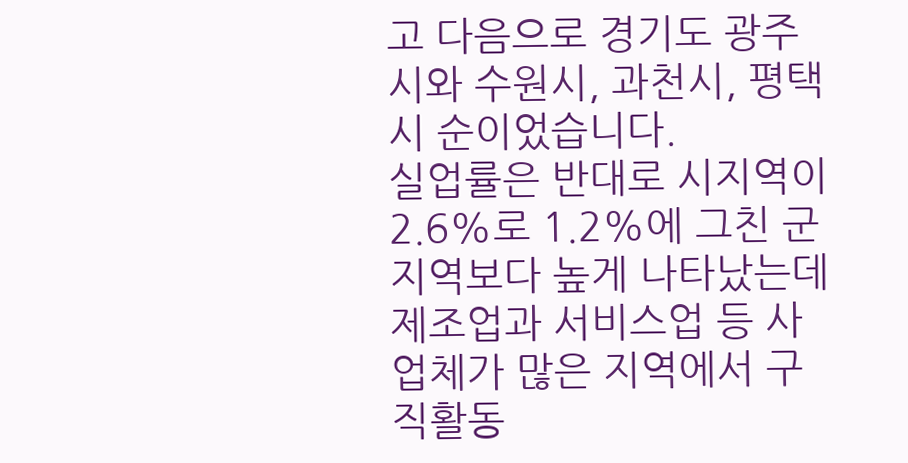고 다음으로 경기도 광주시와 수원시, 과천시, 평택시 순이었습니다.
실업률은 반대로 시지역이 2.6%로 1.2%에 그친 군지역보다 높게 나타났는데 제조업과 서비스업 등 사업체가 많은 지역에서 구직활동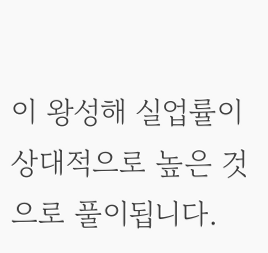이 왕성해 실업률이 상대적으로 높은 것으로 풀이됩니다.